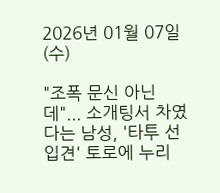2026년 01월 07일(수)

"조폭 문신 아닌데"... 소개팅서 차였다는 남성, '타투 선입견' 토로에 누리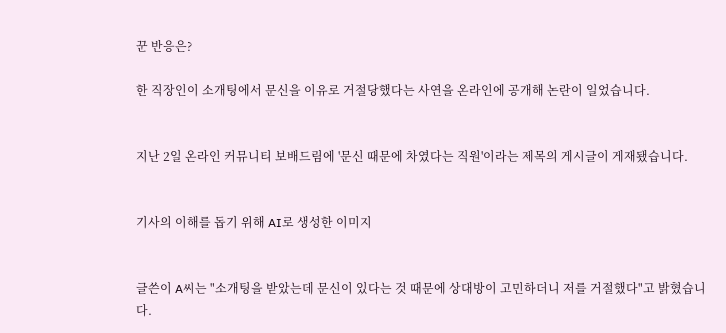꾼 반응은?

한 직장인이 소개팅에서 문신을 이유로 거절당했다는 사연을 온라인에 공개해 논란이 일었습니다.


지난 2일 온라인 커뮤니티 보배드림에 '문신 때문에 차였다는 직원'이라는 제목의 게시글이 게재됐습니다.


기사의 이해를 돕기 위해 AI로 생성한 이미지


글쓴이 A씨는 "소개팅을 받았는데 문신이 있다는 것 때문에 상대방이 고민하더니 저를 거절했다"고 밝혔습니다.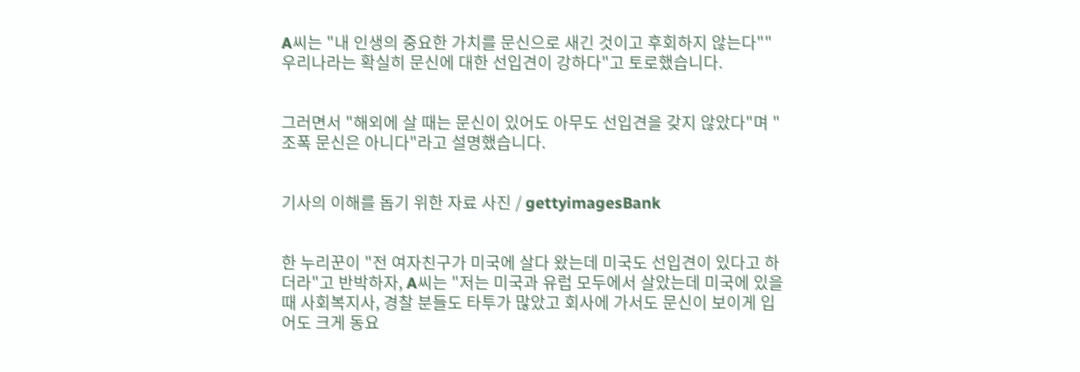A씨는 "내 인생의 중요한 가치를 문신으로 새긴 것이고 후회하지 않는다""우리나라는 확실히 문신에 대한 선입견이 강하다"고 토로했습니다.


그러면서 "해외에 살 때는 문신이 있어도 아무도 선입견을 갖지 않았다"며 "조폭 문신은 아니다"라고 설명했습니다.


기사의 이해를 돕기 위한 자료 사진 / gettyimagesBank


한 누리꾼이 "전 여자친구가 미국에 살다 왔는데 미국도 선입견이 있다고 하더라"고 반박하자, A씨는 "저는 미국과 유럽 모두에서 살았는데 미국에 있을 때 사회복지사, 경찰 분들도 타투가 많았고 회사에 가서도 문신이 보이게 입어도 크게 동요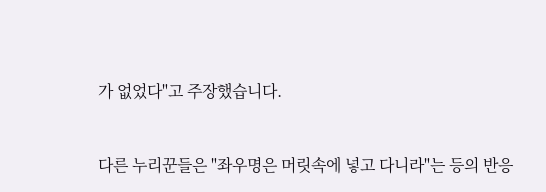가 없었다"고 주장했습니다.


다른 누리꾼들은 "좌우명은 머릿속에 넣고 다니라"는 등의 반응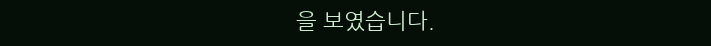을 보였습니다.